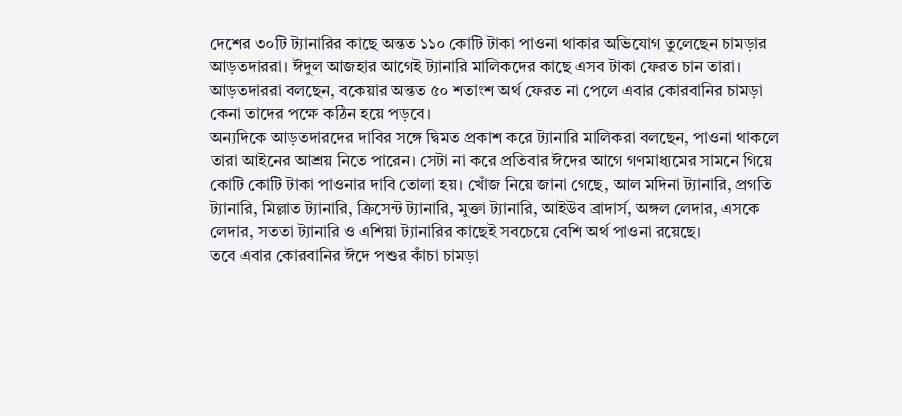দেশের ৩০টি ট্যানারির কাছে অন্তত ১১০ কোটি টাকা পাওনা থাকার অভিযোগ তুলেছেন চামড়ার আড়তদাররা। ঈদুল আজহার আগেই ট্যানারি মালিকদের কাছে এসব টাকা ফেরত চান তারা। আড়তদাররা বলছেন, বকেয়ার অন্তত ৫০ শতাংশ অর্থ ফেরত না পেলে এবার কোরবানির চামড়া কেনা তাদের পক্ষে কঠিন হয়ে পড়বে।
অন্যদিকে আড়তদারদের দাবির সঙ্গে দ্বিমত প্রকাশ করে ট্যানারি মালিকরা বলছেন, পাওনা থাকলে তারা আইনের আশ্রয় নিতে পারেন। সেটা না করে প্রতিবার ঈদের আগে গণমাধ্যমের সামনে গিয়ে কোটি কোটি টাকা পাওনার দাবি তোলা হয়। খোঁজ নিয়ে জানা গেছে, আল মদিনা ট্যানারি, প্রগতি ট্যানারি, মিল্লাত ট্যানারি, ক্রিসেন্ট ট্যানারি, মুক্তা ট্যানারি, আইউব ব্রাদার্স, অঙ্গল লেদার, এসকে লেদার, সততা ট্যানারি ও এশিয়া ট্যানারির কাছেই সবচেয়ে বেশি অর্থ পাওনা রয়েছে।
তবে এবার কোরবানির ঈদে পশুর কাঁচা চামড়া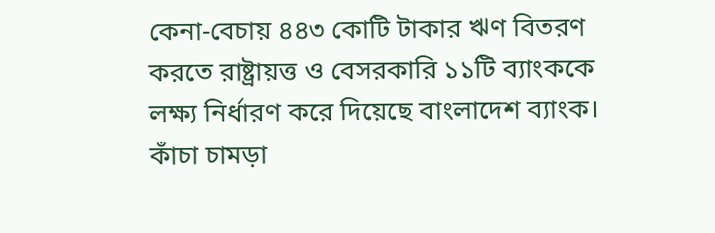কেনা-বেচায় ৪৪৩ কোটি টাকার ঋণ বিতরণ করতে রাষ্ট্রায়ত্ত ও বেসরকারি ১১টি ব্যাংককে লক্ষ্য নির্ধারণ করে দিয়েছে বাংলাদেশ ব্যাংক।
কাঁচা চামড়া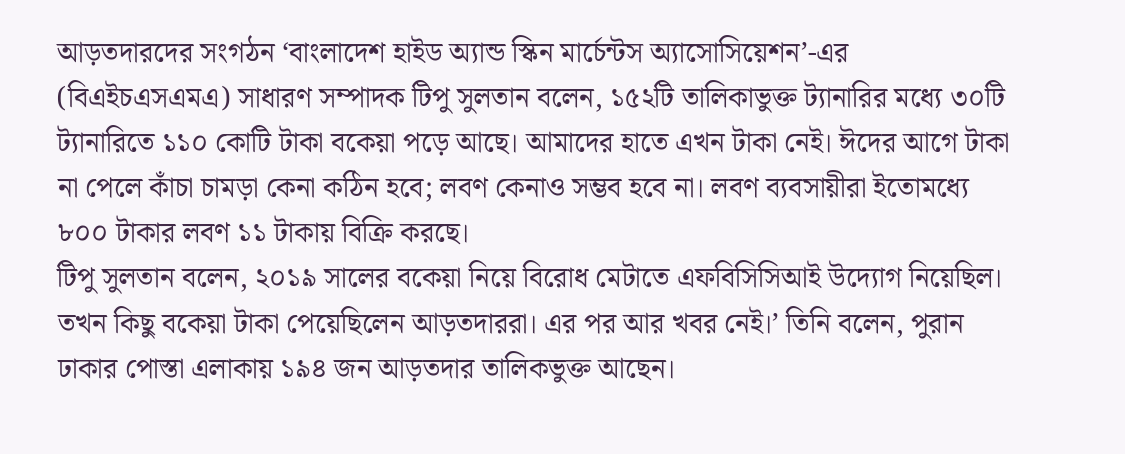আড়তদারদের সংগঠন ‘বাংলাদেশ হাইড অ্যান্ড স্কিন মার্চেন্টস অ্যাসোসিয়েশন’-এর (বিএইচএসএমএ) সাধারণ সম্পাদক টিপু সুলতান বলেন, ১৫২টি তালিকাভুক্ত ট্যানারির মধ্যে ৩০টি ট্যানারিতে ১১০ কোটি টাকা বকেয়া পড়ে আছে। আমাদের হাতে এখন টাকা নেই। ঈদের আগে টাকা না পেলে কাঁচা চামড়া কেনা কঠিন হবে; লবণ কেনাও সম্ভব হবে না। লবণ ব্যবসায়ীরা ইতোমধ্যে ৮০০ টাকার লবণ ১১ টাকায় বিক্রি করছে।
টিপু সুলতান বলেন, ২০১৯ সালের বকেয়া নিয়ে বিরোধ মেটাতে এফবিসিসিআই উদ্যোগ নিয়েছিল। তখন কিছু বকেয়া টাকা পেয়েছিলেন আড়তদাররা। এর পর আর খবর নেই।’ তিনি বলেন, পুরান ঢাকার পোস্তা এলাকায় ১৯৪ জন আড়তদার তালিকভুক্ত আছেন।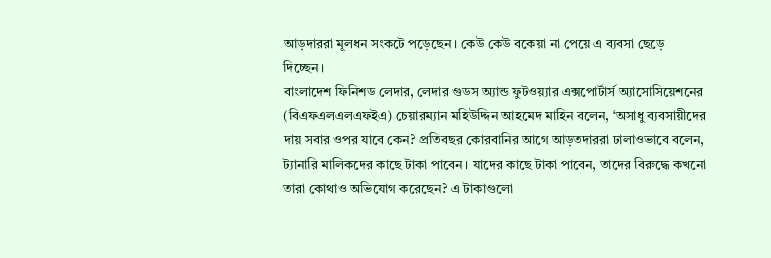আড়দাররা মূলধন সংকটে পড়েছেন। কেউ কেউ বকেয়া না পেয়ে এ ব্যবসা ছেড়ে দিচ্ছেন।
বাংলাদেশ ফিনিশড লেদার, লেদার গুডস অ্যান্ড ফুটওয়্যার এক্সপোর্টার্স অ্যাসোসিয়েশনের (বিএফএলএলএফইএ) চেয়ারম্যান মহিউদ্দিন আহমেদ মাহিন বলেন, ‘অসাধু ব্যবসায়ীদের দায় সবার ওপর যাবে কেন? প্রতিবছর কোরবানির আগে আড়তদাররা ঢালাওভাবে বলেন, ট্যানারি মালিকদের কাছে টাকা পাবেন। যাদের কাছে টাকা পাবেন, তাদের বিরুদ্ধে কখনো তারা কোথাও অভিযোগ করেছেন? এ টাকাগুলো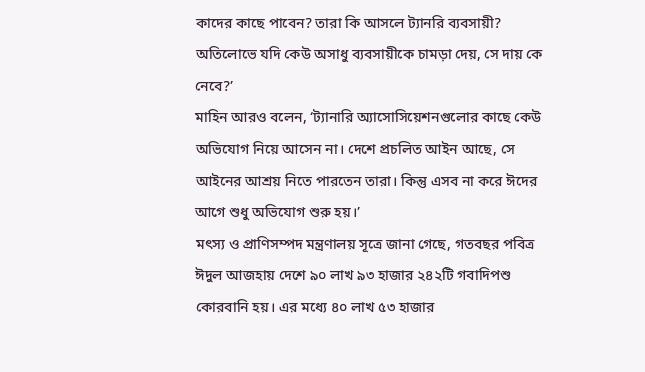কাদের কাছে পাবেন? তারা কি আসলে ট্যানরি ব্যবসায়ী? অতিলোভে যদি কেউ অসাধু ব্যবসায়ীকে চামড়া দেয়, সে দায় কে নেবে?’
মাহিন আরও বলেন, ‘ট্যানারি অ্যাসোসিয়েশনগুলোর কাছে কেউ অভিযোগ নিয়ে আসেন না। দেশে প্রচলিত আইন আছে, সে আইনের আশ্রয় নিতে পারতেন তারা। কিন্তু এসব না করে ঈদের আগে শুধু অভিযোগ শুরু হয়।’
মৎস্য ও প্রাণিসম্পদ মন্ত্রণালয় সূত্রে জানা গেছে, গতবছর পবিত্র ঈদুল আজহায় দেশে ৯০ লাখ ৯৩ হাজার ২৪২টি গবাদিপশু কোরবানি হয়। এর মধ্যে ৪০ লাখ ৫৩ হাজার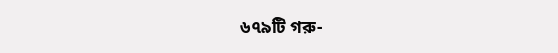৬৭৯টি গরু-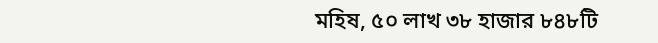মহিষ, ৫০ লাখ ৩৮ হাজার ৮৪৮টি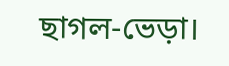ছাগল-ভেড়া।